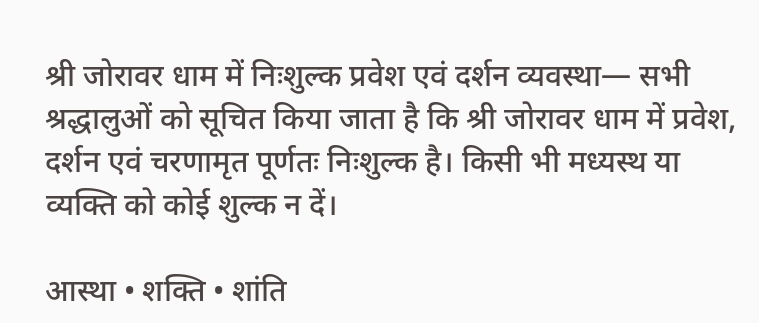श्री जोरावर धाम में निःशुल्क प्रवेश एवं दर्शन व्यवस्था— सभी श्रद्धालुओं को सूचित किया जाता है कि श्री जोरावर धाम में प्रवेश, दर्शन एवं चरणामृत पूर्णतः निःशुल्क है। किसी भी मध्यस्थ या व्यक्ति को कोई शुल्क न दें।

आस्था • शक्ति • शांति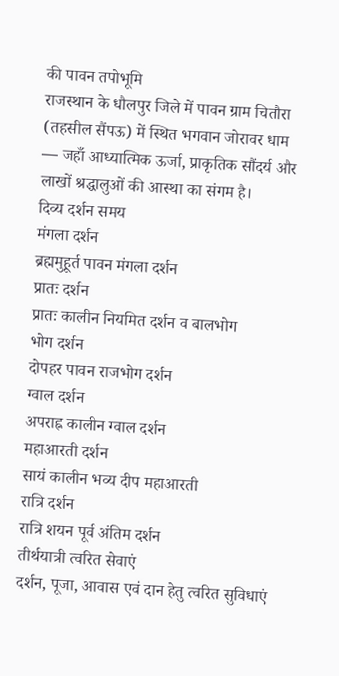की पावन तपोभूमि
राजस्थान के धौलपुर जिले में पावन ग्राम चितौरा (तहसील सैंपऊ) में स्थित भगवान जोरावर धाम — जहाँ आध्यात्मिक ऊर्जा, प्राकृतिक सौंदर्य और लाखों श्रद्धालुओं की आस्था का संगम है।
दिव्य दर्शन समय
मंगला दर्शन
ब्रह्ममुहूर्त पावन मंगला दर्शन
प्रातः दर्शन
प्रातः कालीन नियमित दर्शन व बालभोग
भोग दर्शन
दोपहर पावन राजभोग दर्शन
ग्वाल दर्शन
अपराह्न कालीन ग्वाल दर्शन
महाआरती दर्शन
सायं कालीन भव्य दीप महाआरती
रात्रि दर्शन
रात्रि शयन पूर्व अंतिम दर्शन
तीर्थयात्री त्वरित सेवाएं
दर्शन, पूजा, आवास एवं दान हेतु त्वरित सुविधाएं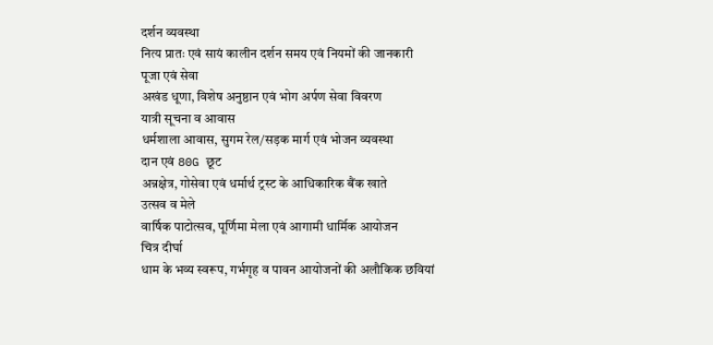दर्शन व्यवस्था
नित्य प्रातः एवं सायं कालीन दर्शन समय एवं नियमों की जानकारी
पूजा एवं सेवा
अखंड धूणा, विशेष अनुष्ठान एवं भोग अर्पण सेवा विवरण
यात्री सूचना व आवास
धर्मशाला आवास, सुगम रेल/सड़क मार्ग एवं भोजन व्यवस्था
दान एवं 80G छूट
अन्नक्षेत्र, गोसेवा एवं धर्मार्थ ट्रस्ट के आधिकारिक बैंक खाते
उत्सव व मेले
वार्षिक पाटोत्सव, पूर्णिमा मेला एवं आगामी धार्मिक आयोजन
चित्र दीर्घा
धाम के भव्य स्वरूप, गर्भगृह व पावन आयोजनों की अलौकिक छवियां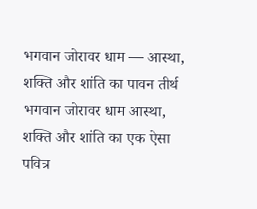भगवान जोरावर धाम — आस्था, शक्ति और शांति का पावन तीर्थ
भगवान जोरावर धाम आस्था, शक्ति और शांति का एक ऐसा पवित्र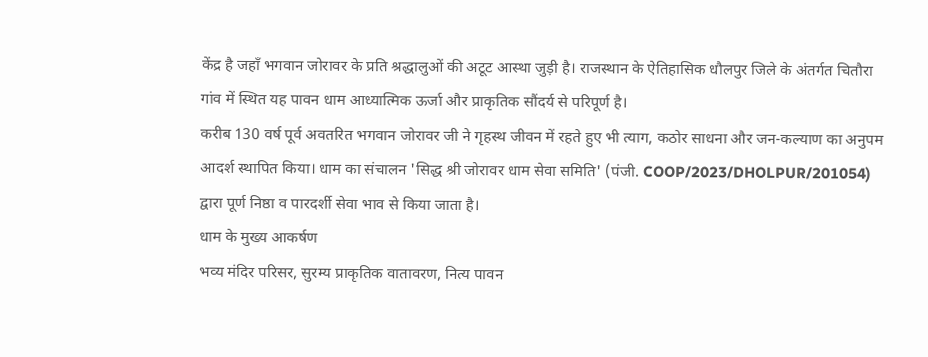केंद्र है जहाँ भगवान जोरावर के प्रति श्रद्धालुओं की अटूट आस्था जुड़ी है। राजस्थान के ऐतिहासिक धौलपुर जिले के अंतर्गत चितौरा गांव में स्थित यह पावन धाम आध्यात्मिक ऊर्जा और प्राकृतिक सौंदर्य से परिपूर्ण है।
करीब 130 वर्ष पूर्व अवतरित भगवान जोरावर जी ने गृहस्थ जीवन में रहते हुए भी त्याग, कठोर साधना और जन-कल्याण का अनुपम आदर्श स्थापित किया। धाम का संचालन 'सिद्ध श्री जोरावर धाम सेवा समिति' (पंजी. COOP/2023/DHOLPUR/201054) द्वारा पूर्ण निष्ठा व पारदर्शी सेवा भाव से किया जाता है।
धाम के मुख्य आकर्षण
भव्य मंदिर परिसर, सुरम्य प्राकृतिक वातावरण, नित्य पावन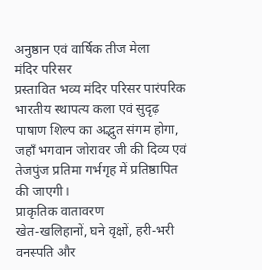अनुष्ठान एवं वार्षिक तीज मेला
मंदिर परिसर
प्रस्तावित भव्य मंदिर परिसर पारंपरिक भारतीय स्थापत्य कला एवं सुदृढ़ पाषाण शिल्प का अद्भुत संगम होगा, जहाँ भगवान जोरावर जी की दिव्य एवं तेजपुंज प्रतिमा गर्भगृह में प्रतिष्ठापित की जाएगी।
प्राकृतिक वातावरण
खेत-खलिहानों, घने वृक्षों, हरी-भरी वनस्पति और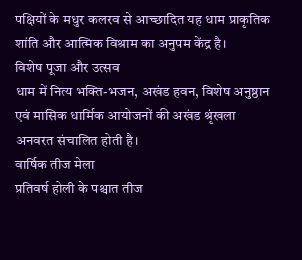पक्षियों के मधुर कलरव से आच्छादित यह धाम प्राकृतिक शांति और आत्मिक विश्राम का अनुपम केंद्र है।
विशेष पूजा और उत्सव
धाम में नित्य भक्ति-भजन, अखंड हवन, विशेष अनुष्ठान एवं मासिक धार्मिक आयोजनों की अखंड श्रृंखला अनवरत संचालित होती है।
वार्षिक तीज मेला
प्रतिवर्ष होली के पश्चात तीज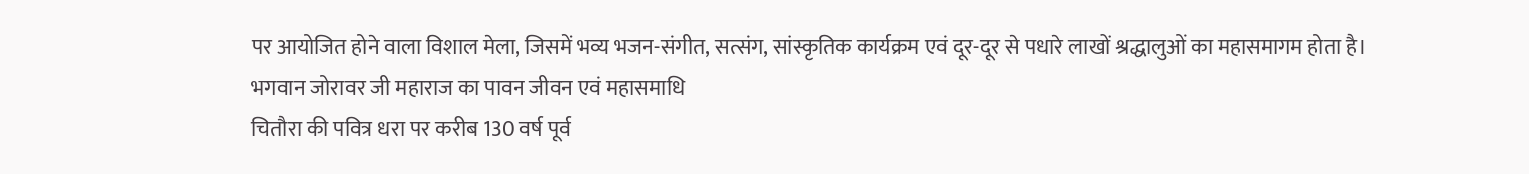पर आयोजित होने वाला विशाल मेला, जिसमें भव्य भजन-संगीत, सत्संग, सांस्कृतिक कार्यक्रम एवं दूर-दूर से पधारे लाखों श्रद्धालुओं का महासमागम होता है।
भगवान जोरावर जी महाराज का पावन जीवन एवं महासमाधि
चितौरा की पवित्र धरा पर करीब 130 वर्ष पूर्व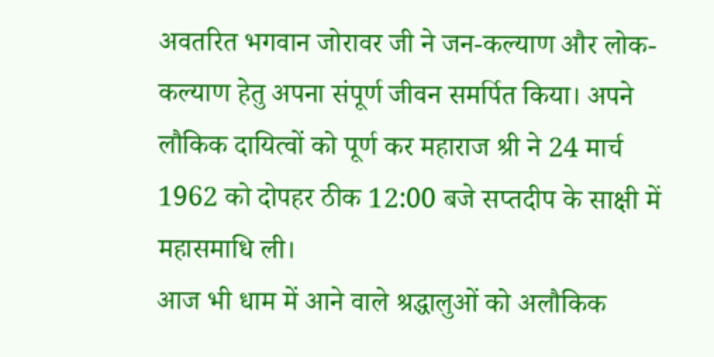अवतरित भगवान जोरावर जी ने जन-कल्याण और लोक-कल्याण हेतु अपना संपूर्ण जीवन समर्पित किया। अपने लौकिक दायित्वों को पूर्ण कर महाराज श्री ने 24 मार्च 1962 को दोपहर ठीक 12:00 बजे सप्तदीप के साक्षी में महासमाधि ली।
आज भी धाम में आने वाले श्रद्धालुओं को अलौकिक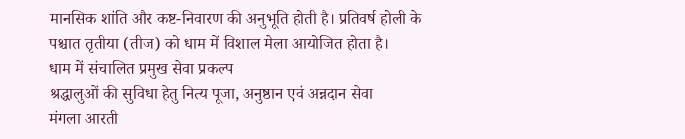मानसिक शांति और कष्ट-निवारण की अनुभूति होती है। प्रतिवर्ष होली के पश्चात तृतीया (तीज) को धाम में विशाल मेला आयोजित होता है।
धाम में संचालित प्रमुख सेवा प्रकल्प
श्रद्धालुओं की सुविधा हेतु नित्य पूजा, अनुष्ठान एवं अन्नदान सेवा
मंगला आरती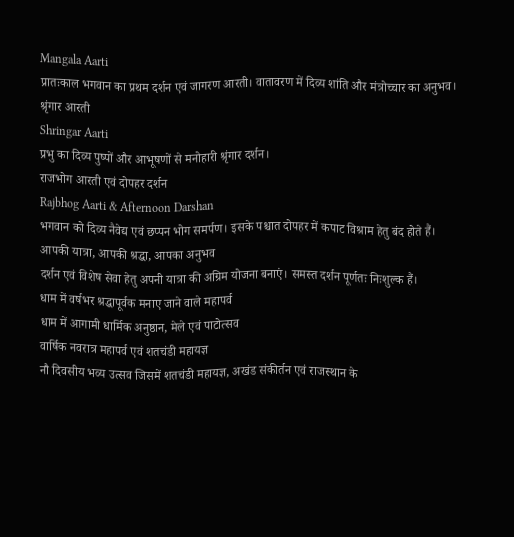Mangala Aarti
प्रातःकाल भगवान का प्रथम दर्शन एवं जागरण आरती। वातावरण में दिव्य शांति और मंत्रोच्चार का अनुभव।
श्रृंगार आरती
Shringar Aarti
प्रभु का दिव्य पुष्पों और आभूषणों से मनोहारी श्रृंगार दर्शन।
राजभोग आरती एवं दोपहर दर्शन
Rajbhog Aarti & Afternoon Darshan
भगवान को दिव्य नैवेद्य एवं छप्पन भोग समर्पण। इसके पश्चात दोपहर में कपाट विश्राम हेतु बंद होते हैं।
आपकी यात्रा, आपकी श्रद्धा, आपका अनुभव
दर्शन एवं विशेष सेवा हेतु अपनी यात्रा की अग्रिम योजना बनाएं। समस्त दर्शन पूर्णतः निःशुल्क हैं।
धाम में वर्षभर श्रद्धापूर्वक मनाए जाने वाले महापर्व
धाम में आगामी धार्मिक अनुष्ठान, मेले एवं पाटोत्सव
वार्षिक नवरात्र महापर्व एवं शतचंडी महायज्ञ
नौ दिवसीय भव्य उत्सव जिसमें शतचंडी महायज्ञ, अखंड संकीर्तन एवं राजस्थान के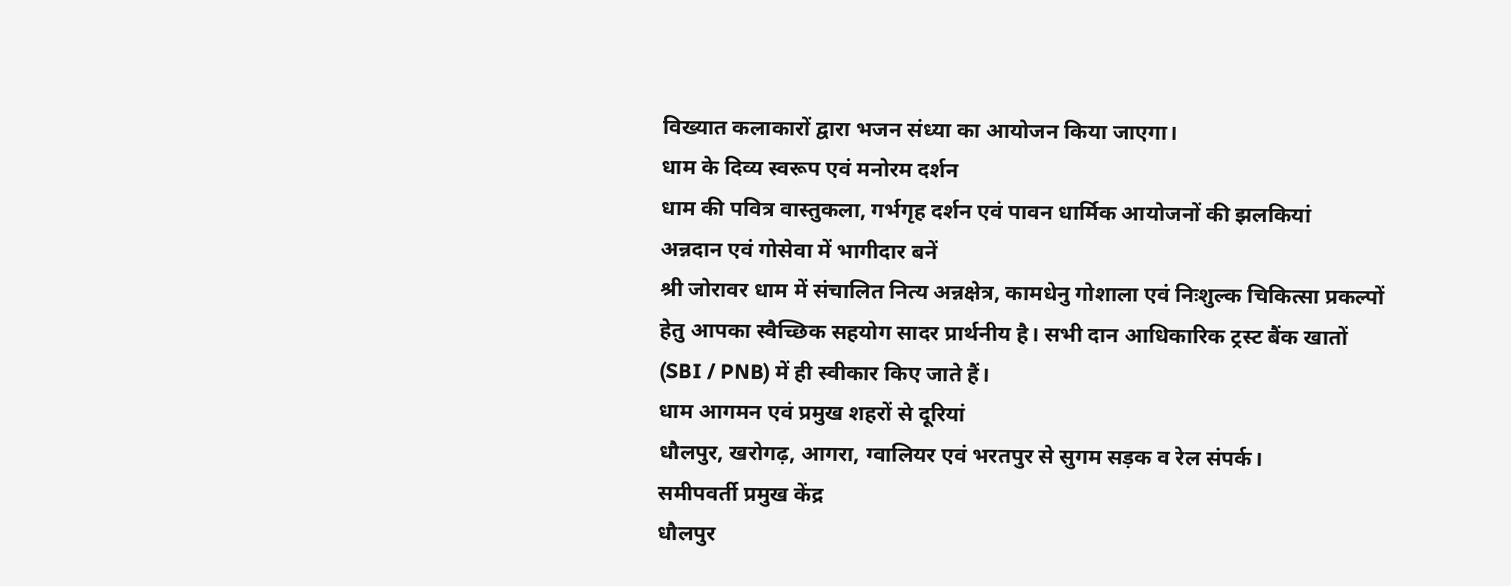विख्यात कलाकारों द्वारा भजन संध्या का आयोजन किया जाएगा।
धाम के दिव्य स्वरूप एवं मनोरम दर्शन
धाम की पवित्र वास्तुकला, गर्भगृह दर्शन एवं पावन धार्मिक आयोजनों की झलकियां
अन्नदान एवं गोसेवा में भागीदार बनें
श्री जोरावर धाम में संचालित नित्य अन्नक्षेत्र, कामधेनु गोशाला एवं निःशुल्क चिकित्सा प्रकल्पों हेतु आपका स्वैच्छिक सहयोग सादर प्रार्थनीय है। सभी दान आधिकारिक ट्रस्ट बैंक खातों (SBI / PNB) में ही स्वीकार किए जाते हैं।
धाम आगमन एवं प्रमुख शहरों से दूरियां
धौलपुर, खरोगढ़, आगरा, ग्वालियर एवं भरतपुर से सुगम सड़क व रेल संपर्क।
समीपवर्ती प्रमुख केंद्र
धौलपुर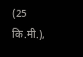(25 कि.मी.),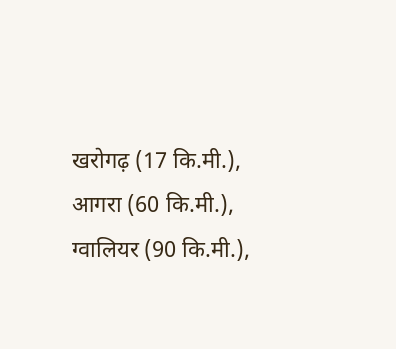खरोगढ़ (17 कि.मी.), आगरा (60 कि.मी.), ग्वालियर (90 कि.मी.),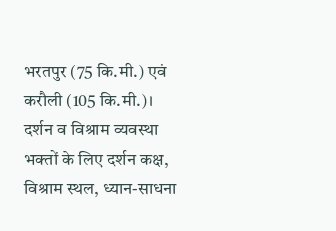भरतपुर (75 कि.मी.) एवं करौली (105 कि.मी.)।
दर्शन व विश्राम व्यवस्था
भक्तों के लिए दर्शन कक्ष, विश्राम स्थल, ध्यान-साधना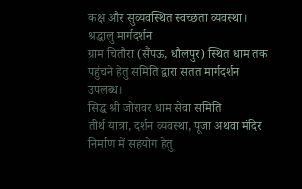कक्ष और सुव्यवस्थित स्वच्छता व्यवस्था।
श्रद्धालु मार्गदर्शन
ग्राम चितौरा (सैंपऊ, धौलपुर) स्थित धाम तक पहुंचने हेतु समिति द्वारा सतत मार्गदर्शन उपलब्ध।
सिद्ध श्री जोरावर धाम सेवा समिति
तीर्थ यात्रा, दर्शन व्यवस्था, पूजा अथवा मंदिर निर्माण में सहयोग हेतु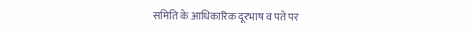समिति के आधिकारिक दूरभाष व पते पर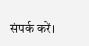संपर्क करें।